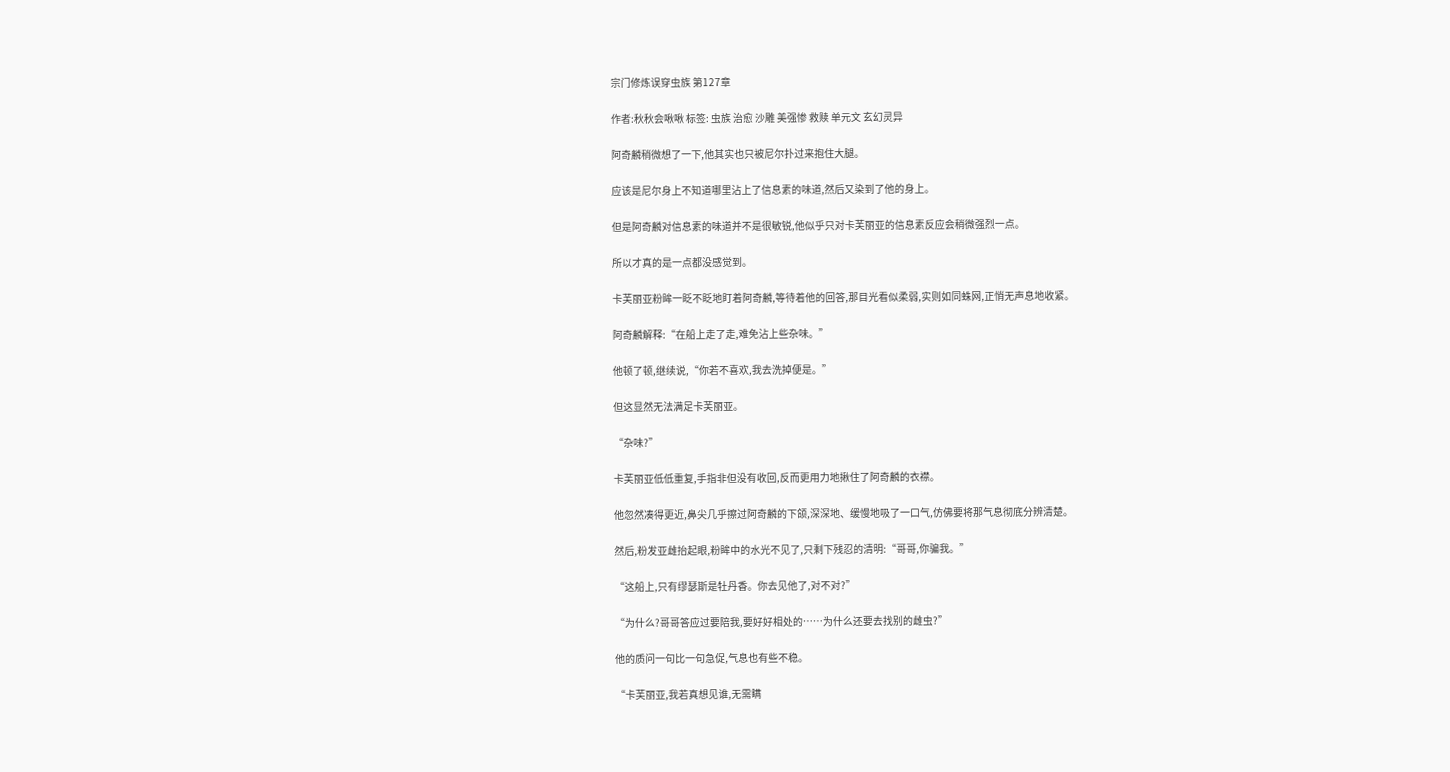宗门修炼误穿虫族 第127章

作者:秋秋会啾啾 标签: 虫族 治愈 沙雕 美强惨 救赎 单元文 玄幻灵异

阿奇麟稍微想了一下,他其实也只被尼尔扑过来抱住大腿。

应该是尼尔身上不知道哪里沾上了信息素的味道,然后又染到了他的身上。

但是阿奇麟对信息素的味道并不是很敏锐,他似乎只对卡芙丽亚的信息素反应会稍微强烈一点。

所以才真的是一点都没感觉到。

卡芙丽亚粉眸一眨不眨地盯着阿奇麟,等待着他的回答,那目光看似柔弱,实则如同蛛网,正悄无声息地收紧。

阿奇麟解释:“在船上走了走,难免沾上些杂味。”

他顿了顿,继续说,“你若不喜欢,我去洗掉便是。”

但这显然无法满足卡芙丽亚。

“杂味?”

卡芙丽亚低低重复,手指非但没有收回,反而更用力地揪住了阿奇麟的衣襟。

他忽然凑得更近,鼻尖几乎擦过阿奇麟的下颌,深深地、缓慢地吸了一口气,仿佛要将那气息彻底分辨清楚。

然后,粉发亚雌抬起眼,粉眸中的水光不见了,只剩下残忍的清明:“哥哥,你骗我。”

“这船上,只有缪瑟斯是牡丹香。你去见他了,对不对?”

“为什么?哥哥答应过要陪我,要好好相处的……为什么还要去找别的雌虫?”

他的质问一句比一句急促,气息也有些不稳。

“卡芙丽亚,我若真想见谁,无需瞒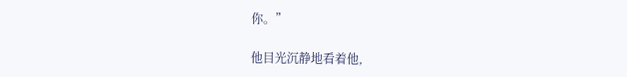你。”

他目光沉静地看着他,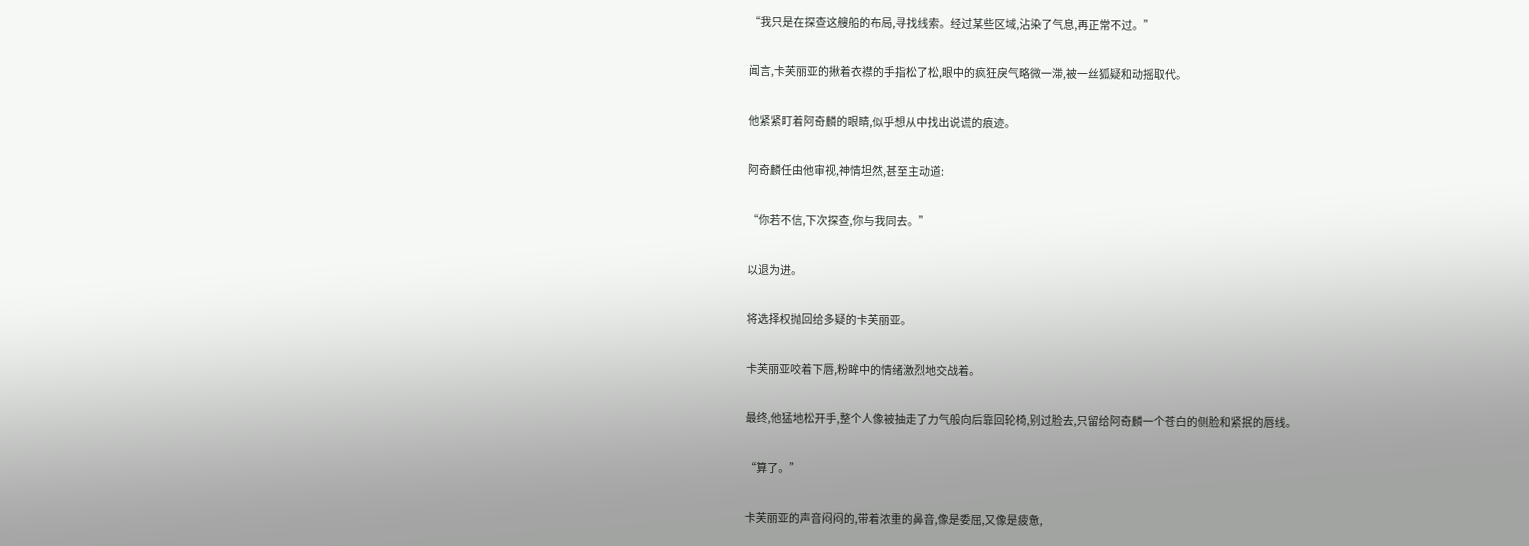“我只是在探查这艘船的布局,寻找线索。经过某些区域,沾染了气息,再正常不过。”

闻言,卡芙丽亚的揪着衣襟的手指松了松,眼中的疯狂戾气略微一滞,被一丝狐疑和动摇取代。

他紧紧盯着阿奇麟的眼睛,似乎想从中找出说谎的痕迹。

阿奇麟任由他审视,神情坦然,甚至主动道:

“你若不信,下次探查,你与我同去。”

以退为进。

将选择权抛回给多疑的卡芙丽亚。

卡芙丽亚咬着下唇,粉眸中的情绪激烈地交战着。

最终,他猛地松开手,整个人像被抽走了力气般向后靠回轮椅,别过脸去,只留给阿奇麟一个苍白的侧脸和紧抿的唇线。

“算了。”

卡芙丽亚的声音闷闷的,带着浓重的鼻音,像是委屈,又像是疲惫,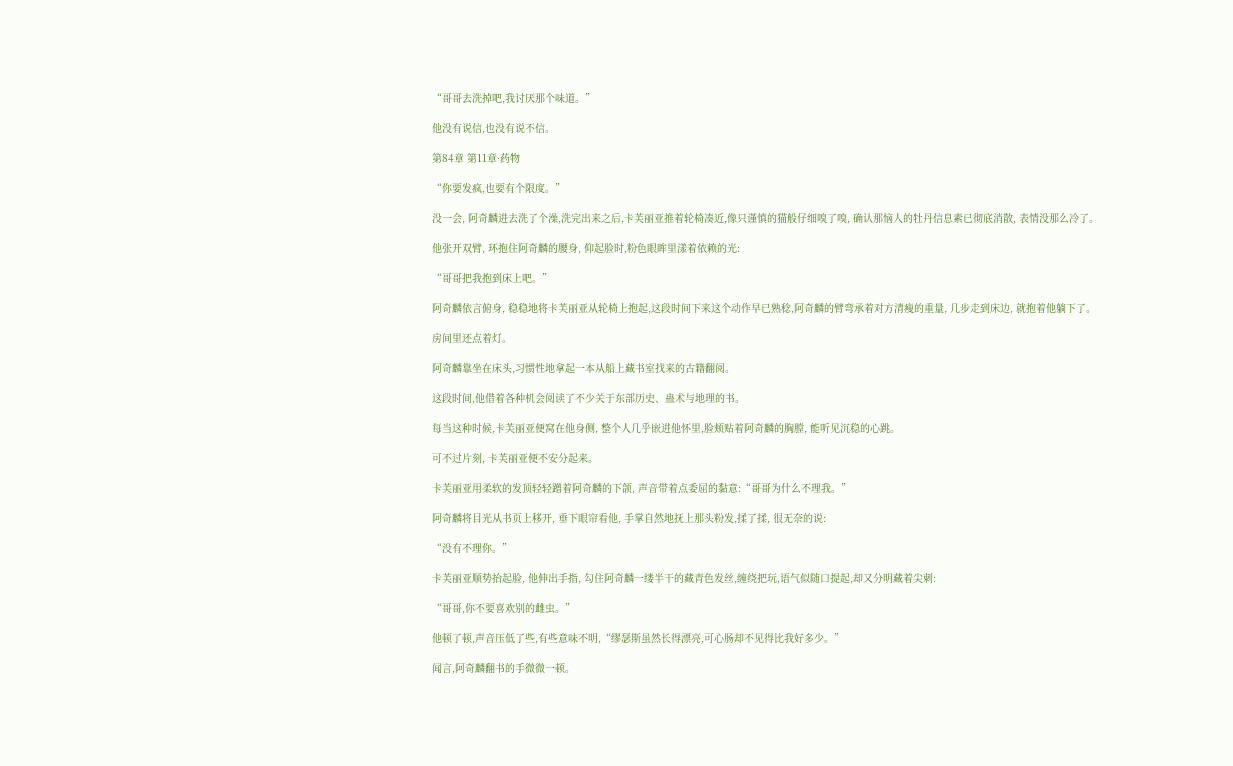“哥哥去洗掉吧,我讨厌那个味道。”

他没有说信,也没有说不信。

第84章 第11章·药物

“你要发疯,也要有个限度。”

没一会, 阿奇麟进去洗了个澡,洗完出来之后,卡芙丽亚推着轮椅凑近,像只谨慎的猫般仔细嗅了嗅, 确认那恼人的牡丹信息素已彻底消散, 表情没那么冷了。

他张开双臂, 环抱住阿奇麟的腰身, 仰起脸时,粉色眼眸里漾着依赖的光:

“哥哥把我抱到床上吧。”

阿奇麟依言俯身, 稳稳地将卡芙丽亚从轮椅上抱起,这段时间下来这个动作早已熟稔,阿奇麟的臂弯承着对方清瘦的重量, 几步走到床边, 就抱着他躺下了。

房间里还点着灯。

阿奇麟靠坐在床头,习惯性地拿起一本从船上藏书室找来的古籍翻阅。

这段时间,他借着各种机会阅读了不少关于东部历史、蛊术与地理的书。

每当这种时候,卡芙丽亚便窝在他身侧, 整个人几乎嵌进他怀里,脸颊贴着阿奇麟的胸膛, 能听见沉稳的心跳。

可不过片刻, 卡芙丽亚便不安分起来。

卡芙丽亚用柔软的发顶轻轻蹭着阿奇麟的下颌, 声音带着点委屈的黏意:“哥哥为什么不理我。”

阿奇麟将目光从书页上移开, 垂下眼帘看他, 手掌自然地抚上那头粉发,揉了揉, 很无奈的说:

“没有不理你。”

卡芙丽亚顺势抬起脸, 他伸出手指, 勾住阿奇麟一缕半干的藏青色发丝,缠绕把玩,语气似随口提起,却又分明藏着尖刺:

“哥哥,你不要喜欢别的雌虫。”

他顿了顿,声音压低了些,有些意味不明,“缪瑟斯虽然长得漂亮,可心肠却不见得比我好多少。”

闻言,阿奇麟翻书的手微微一顿。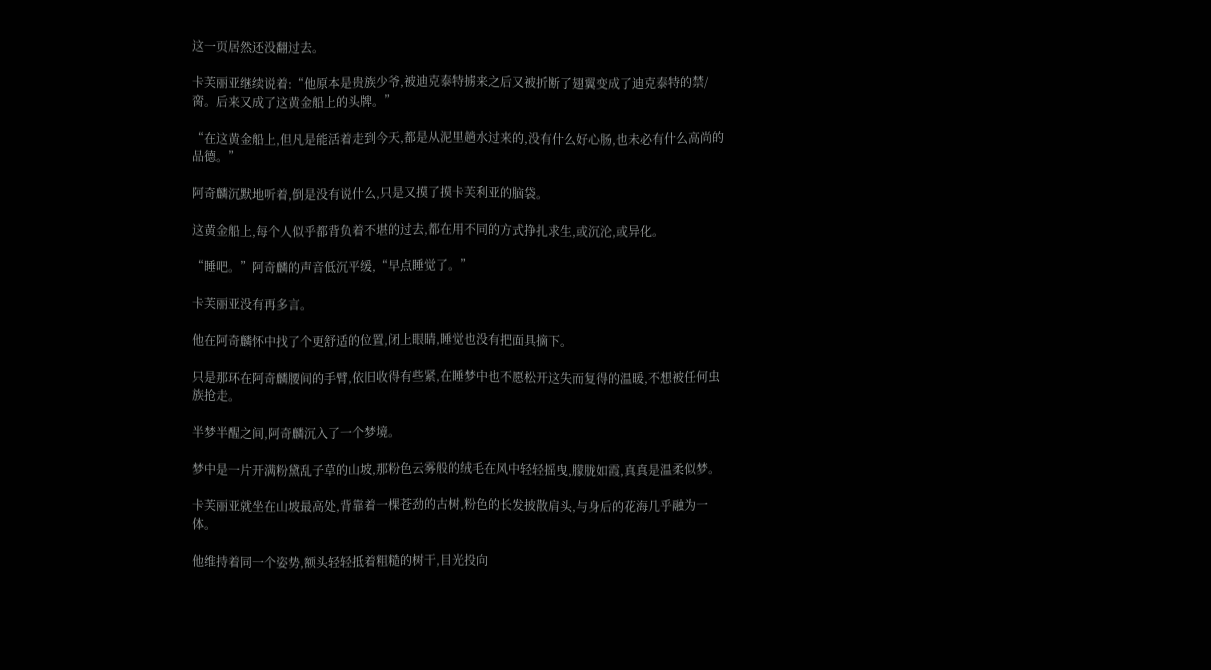这一页居然还没翻过去。

卡芙丽亚继续说着:“他原本是贵族少爷,被迪克泰特掳来之后又被折断了翅翼变成了迪克泰特的禁/脔。后来又成了这黄金船上的头牌。”

“在这黄金船上,但凡是能活着走到今天,都是从泥里趟水过来的,没有什么好心肠,也未必有什么高尚的品德。”

阿奇麟沉默地听着,倒是没有说什么,只是又摸了摸卡芙利亚的脑袋。

这黄金船上,每个人似乎都背负着不堪的过去,都在用不同的方式挣扎求生,或沉沦,或异化。

“睡吧。”阿奇麟的声音低沉平缓,“早点睡觉了。”

卡芙丽亚没有再多言。

他在阿奇麟怀中找了个更舒适的位置,闭上眼睛,睡觉也没有把面具摘下。

只是那环在阿奇麟腰间的手臂,依旧收得有些紧,在睡梦中也不愿松开这失而复得的温暖,不想被任何虫族抢走。

半梦半醒之间,阿奇麟沉入了一个梦境。

梦中是一片开满粉黛乱子草的山坡,那粉色云雾般的绒毛在风中轻轻摇曳,朦胧如霞,真真是温柔似梦。

卡芙丽亚就坐在山坡最高处,背靠着一棵苍劲的古树,粉色的长发披散肩头,与身后的花海几乎融为一体。

他维持着同一个姿势,额头轻轻抵着粗糙的树干,目光投向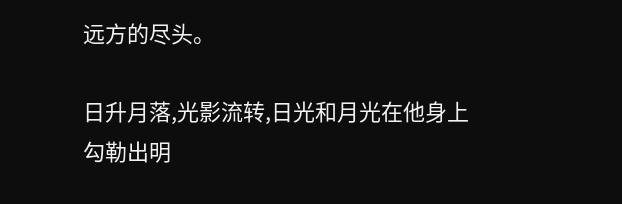远方的尽头。

日升月落,光影流转,日光和月光在他身上勾勒出明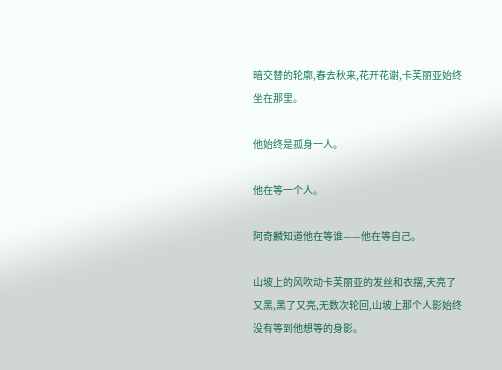暗交替的轮廓,春去秋来,花开花谢,卡芙丽亚始终坐在那里。

他始终是孤身一人。

他在等一个人。

阿奇麟知道他在等谁——他在等自己。

山坡上的风吹动卡芙丽亚的发丝和衣摆,天亮了又黑,黑了又亮,无数次轮回,山坡上那个人影始终没有等到他想等的身影。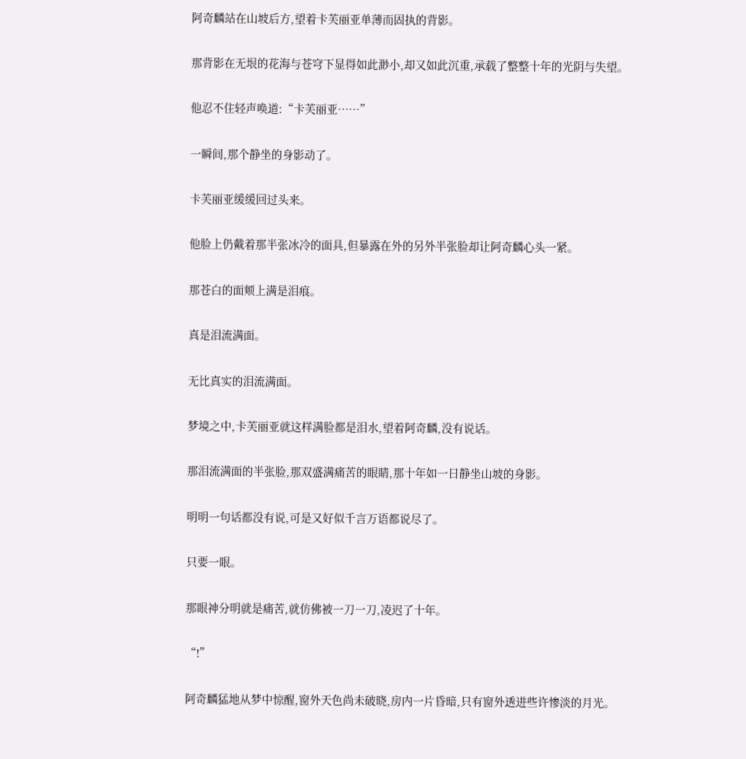阿奇麟站在山坡后方,望着卡芙丽亚单薄而固执的背影。

那背影在无垠的花海与苍穹下显得如此渺小,却又如此沉重,承载了整整十年的光阴与失望。

他忍不住轻声唤道:“卡芙丽亚……”

一瞬间,那个静坐的身影动了。

卡芙丽亚缓缓回过头来。

他脸上仍戴着那半张冰冷的面具,但暴露在外的另外半张脸却让阿奇麟心头一紧。

那苍白的面颊上满是泪痕。

真是泪流满面。

无比真实的泪流满面。

梦境之中,卡芙丽亚就这样满脸都是泪水,望着阿奇麟,没有说话。

那泪流满面的半张脸,那双盛满痛苦的眼睛,那十年如一日静坐山坡的身影。

明明一句话都没有说,可是又好似千言万语都说尽了。

只要一眼。

那眼神分明就是痛苦,就仿佛被一刀一刀,凌迟了十年。

“!”

阿奇麟猛地从梦中惊醒,窗外天色尚未破晓,房内一片昏暗,只有窗外透进些许惨淡的月光。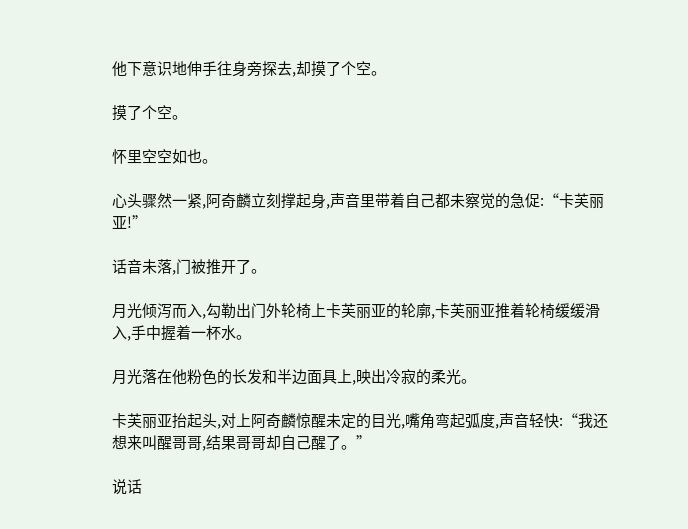他下意识地伸手往身旁探去,却摸了个空。

摸了个空。

怀里空空如也。

心头骤然一紧,阿奇麟立刻撑起身,声音里带着自己都未察觉的急促:“卡芙丽亚!”

话音未落,门被推开了。

月光倾泻而入,勾勒出门外轮椅上卡芙丽亚的轮廓,卡芙丽亚推着轮椅缓缓滑入,手中握着一杯水。

月光落在他粉色的长发和半边面具上,映出冷寂的柔光。

卡芙丽亚抬起头,对上阿奇麟惊醒未定的目光,嘴角弯起弧度,声音轻快:“我还想来叫醒哥哥,结果哥哥却自己醒了。”

说话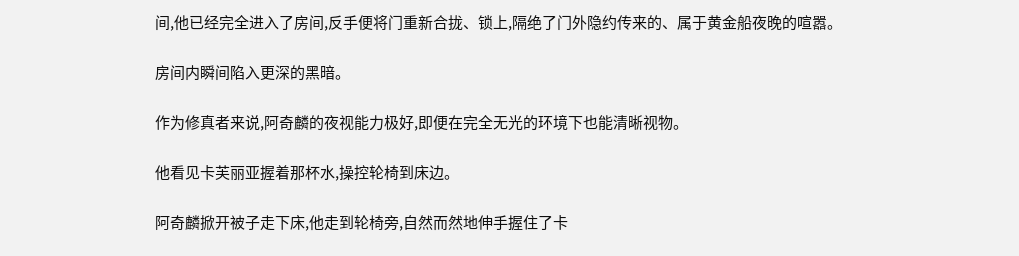间,他已经完全进入了房间,反手便将门重新合拢、锁上,隔绝了门外隐约传来的、属于黄金船夜晚的喧嚣。

房间内瞬间陷入更深的黑暗。

作为修真者来说,阿奇麟的夜视能力极好,即便在完全无光的环境下也能清晰视物。

他看见卡芙丽亚握着那杯水,操控轮椅到床边。

阿奇麟掀开被子走下床,他走到轮椅旁,自然而然地伸手握住了卡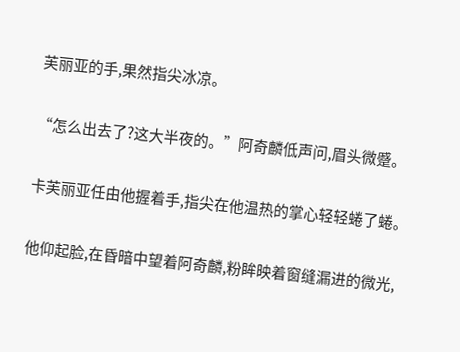芙丽亚的手,果然指尖冰凉。

“怎么出去了?这大半夜的。”阿奇麟低声问,眉头微蹙。

卡芙丽亚任由他握着手,指尖在他温热的掌心轻轻蜷了蜷。

他仰起脸,在昏暗中望着阿奇麟,粉眸映着窗缝漏进的微光,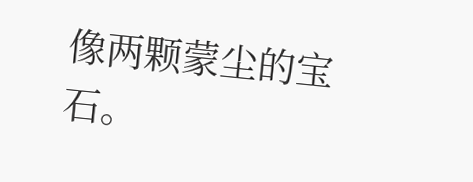像两颗蒙尘的宝石。